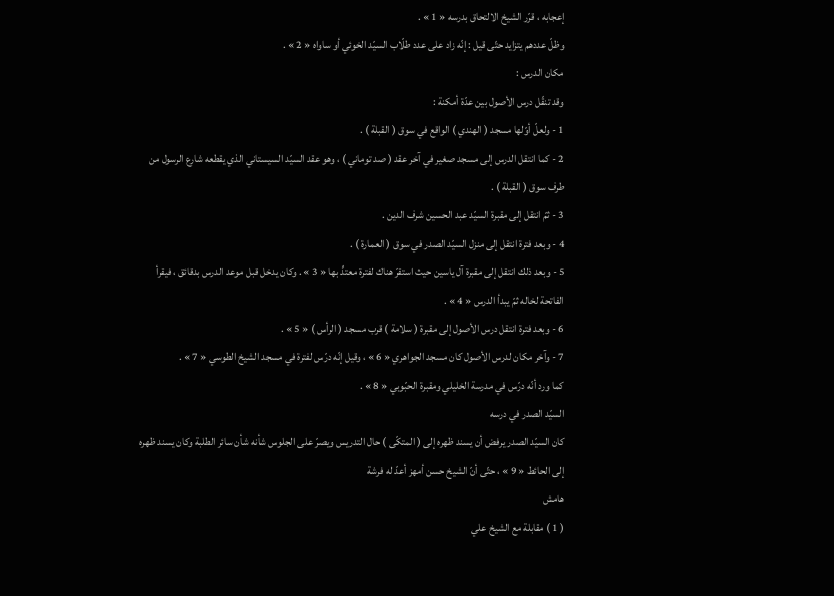إعجابه ، قرّر الشيخ الالتحاق بدرسه « 1 » .
وظلّ عددهم يتزايد حتّى قيل : إنّه زاد على عدد طلّاب السيّد الخوئي أو ساواه « 2 » .
مكان الدرس :
وقد تنقّل درس الأصول بين عدّة أمكنة :
1 - ولعلّ أوّلها مسجد ( الهندي ) الواقع في سوق ( القبلة ) .
2 - كما انتقل الدرس إلى مسجد صغير في آخر عقد ( صد توماني ) ، وهو عقد السيّد السيستاني الذي يقطعه شارع الرسول من طرف سوق ( القبلة ) .
3 - ثمّ انتقل إلى مقبرة السيّد عبد الحسين شرف الدين .
4 - وبعد فترة انتقل إلى منزل السيّد الصدر في سوق ( العمارة ) .
5 - وبعد ذلك انتقل إلى مقبرة آل ياسين حيث استقرّ هناك لفترة معتدٍّ بها « 3 » . وكان يدخل قبل موعد الدرس بدقائق ، فيقرأ الفاتحة لخاله ثمّ يبدأ الدرس « 4 » .
6 - وبعد فترة انتقل درس الأصول إلى مقبرة ( سلامة ) قرب مسجد ( الرأس ) « 5 » .
7 - وآخر مكان لدرس الأصول كان مسجد الجواهري « 6 » ، وقيل إنّه درّس لفترة في مسجد الشيخ الطوسي « 7 » .
كما ورد أنّه درّس في مدرسة الخليلي ومقبرة الحبّوبي « 8 » .
السيّد الصدر في درسه
كان السيّد الصدر يرفض أن يسند ظهره إلى ( المتكّى ) حال التدريس ويصرّ على الجلوس شأنه شأن سائر الطلبة وكان يسند ظهره إلى الحائط « 9 » ، حتّى أنّ الشيخ حسن أمهز أعدّ له فرشة
هامش
( 1 ) مقابلة مع الشيخ علي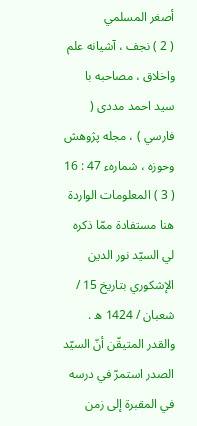أصغر المسلمي
( 2 ) نجف ، آشيانه علم واخلاق ، مصاحبه با سيد احمد مددى ( فارسي ) ، مجله پژوهش وحوزه ، شمارهء 47 : 16
( 3 ) المعلومات الواردة هنا مستفادة ممّا ذكره لي السيّد نور الدين الإشكوري بتاريخ 15 / شعبان / 1424 ه . والقدر المتيقّن أنّ السيّد الصدر استمرّ في درسه في المقبرة إلى زمن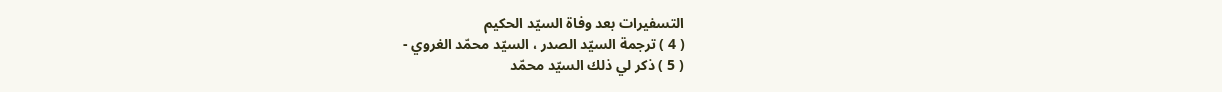التسفيرات بعد وفاة السيّد الحكيم
( 4 ) ترجمة السيّد الصدر ، السيّد محمّد الغروي -
( 5 ) ذكر لي ذلك السيّد محمّد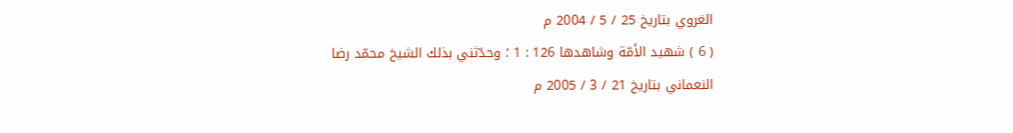الغروي بتاريخ 25 / 5 / 2004 م
( 6 ) شهيد الأمّة وشاهدها 126 : 1 ؛ وحدّثني بذلك الشيخ محمّد رضا النعماني بتاريخ 21 / 3 / 2005 م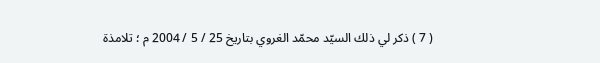( 7 ) ذكر لي ذلك السيّد محمّد الغروي بتاريخ 25 / 5 / 2004 م ؛ تلامذة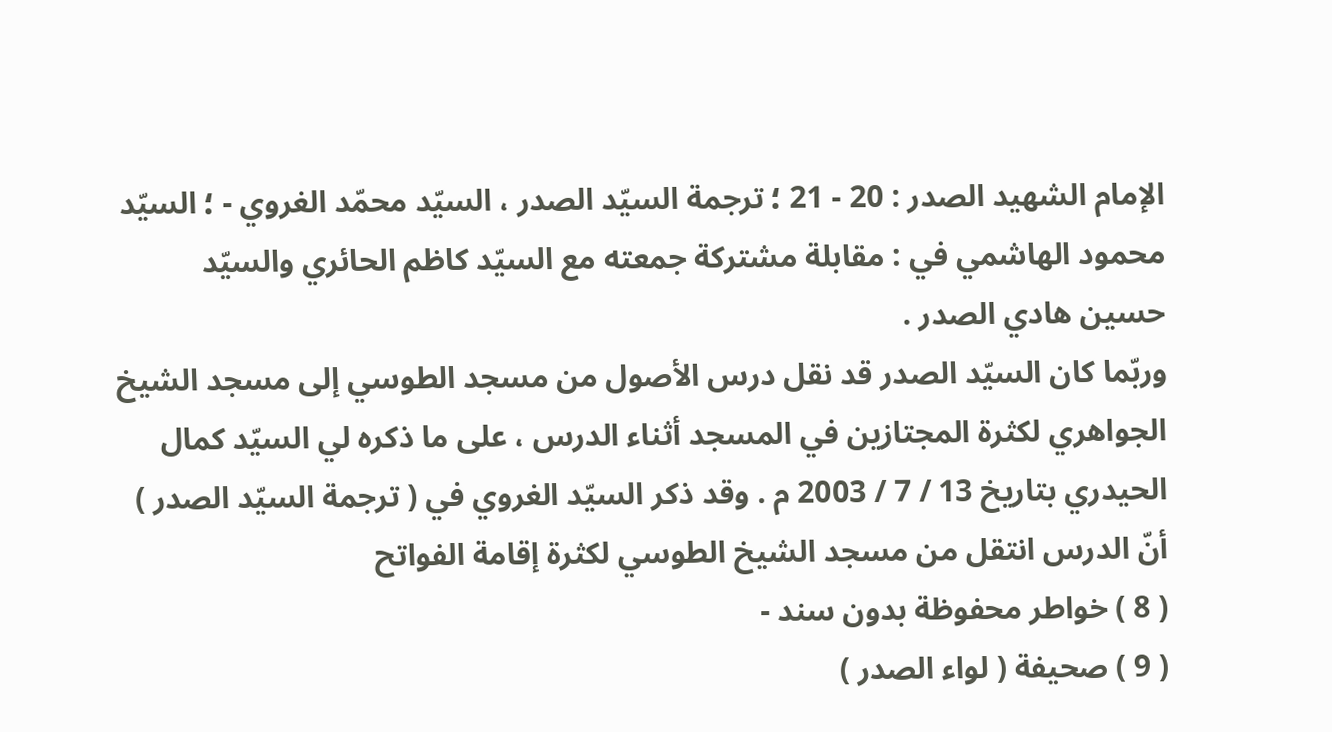الإمام الشهيد الصدر : 20 - 21 ؛ ترجمة السيّد الصدر ، السيّد محمّد الغروي - ؛ السيّد محمود الهاشمي في : مقابلة مشتركة جمعته مع السيّد كاظم الحائري والسيّد حسين هادي الصدر .
وربّما كان السيّد الصدر قد نقل درس الأصول من مسجد الطوسي إلى مسجد الشيخ الجواهري لكثرة المجتازين في المسجد أثناء الدرس ، على ما ذكره لي السيّد كمال الحيدري بتاريخ 13 / 7 / 2003 م . وقد ذكر السيّد الغروي في ( ترجمة السيّد الصدر ) أنّ الدرس انتقل من مسجد الشيخ الطوسي لكثرة إقامة الفواتح
( 8 ) خواطر محفوظة بدون سند -
( 9 ) صحيفة ( لواء الصدر )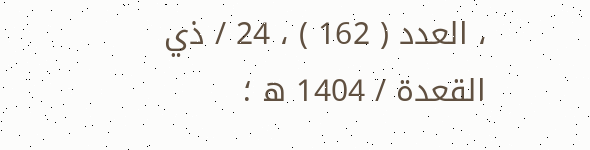، العدد ( 162 ) ، 24 / ذي القعدة / 1404 ه ؛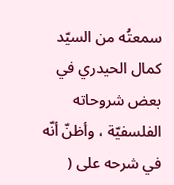سمعتُه من السيّد كمال الحيدري في بعض شروحاته الفلسفيّة ، وأظنّ أنّه في شرحه على (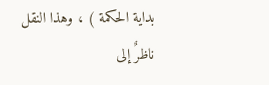بداية الحكمة ) ، وهذا النقل ناظرٌ إلى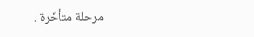مرحلة متأخّرة .